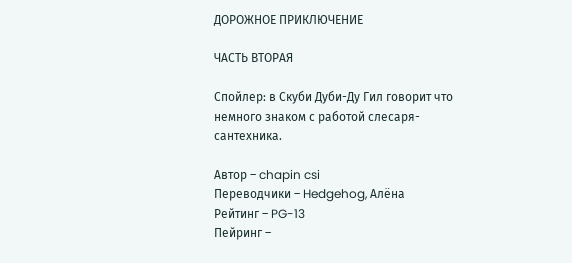ДОРОЖНОЕ ПРИКЛЮЧЕНИЕ

ЧАСТЬ ВТОРАЯ

Спойлер: в Скуби Дуби-Ду Гил говорит что немного знаком с работой слесаря-сантехника.

Автор – chapin csi
Переводчики – Hedgehog, Алёна
Рейтинг – PG-13
Пейринг –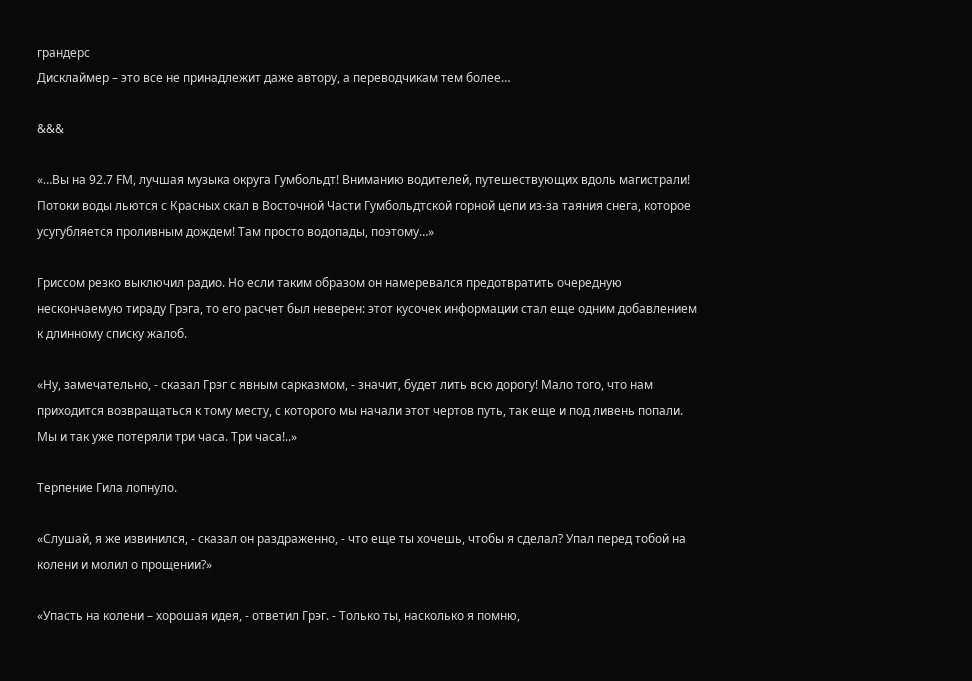грандерс
Дисклаймер – это все не принадлежит даже автору, а переводчикам тем более…

&&&

«…Вы на 92.7 FМ, лучшая музыка округа Гумбольдт! Вниманию водителей, путешествующих вдоль магистрали! Потоки воды льются с Красных скал в Восточной Части Гумбольдтской горной цепи из-за таяния снега, которое усугубляется проливным дождем! Там просто водопады, поэтому…»

Гриссом резко выключил радио. Но если таким образом он намеревался предотвратить очередную нескончаемую тираду Грэга, то его расчет был неверен: этот кусочек информации стал еще одним добавлением к длинному списку жалоб.

«Ну, замечательно, - сказал Грэг с явным сарказмом, - значит, будет лить всю дорогу! Мало того, что нам приходится возвращаться к тому месту, с которого мы начали этот чертов путь, так еще и под ливень попали. Мы и так уже потеряли три часа. Три часа!..»

Терпение Гила лопнуло.

«Слушай, я же извинился, - сказал он раздраженно, - что еще ты хочешь, чтобы я сделал? Упал перед тобой на колени и молил о прощении?»

«Упасть на колени – хорошая идея, - ответил Грэг. - Только ты, насколько я помню,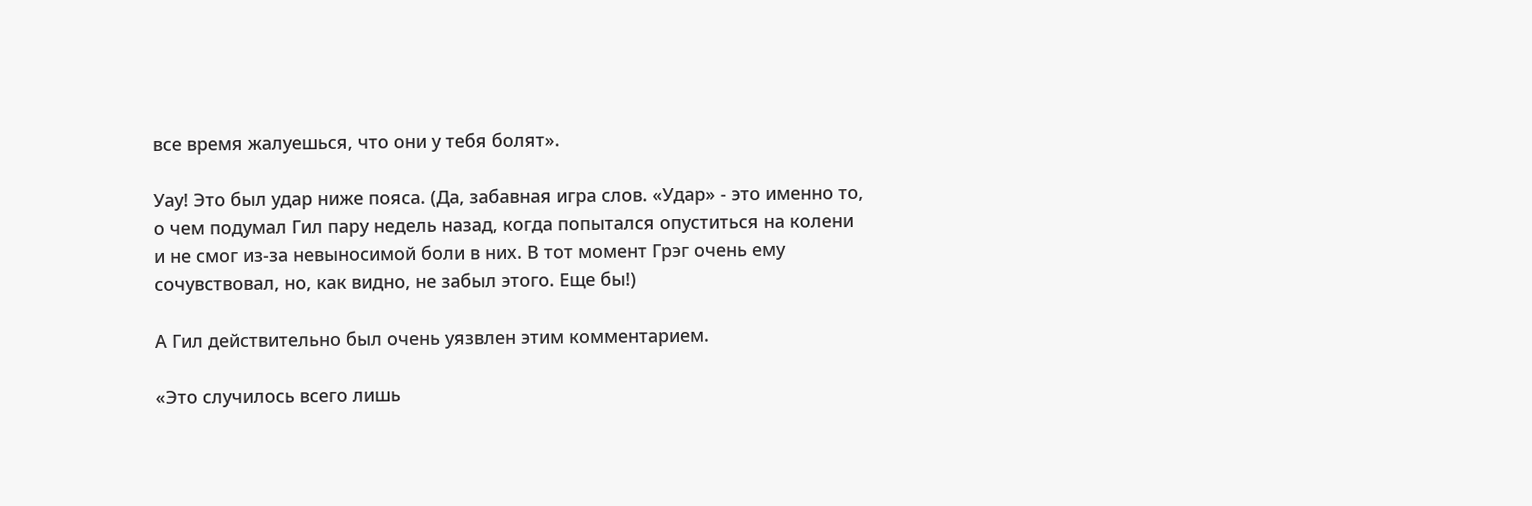все время жалуешься, что они у тебя болят».

Уау! Это был удар ниже пояса. (Да, забавная игра слов. «Удар» - это именно то, о чем подумал Гил пару недель назад, когда попытался опуститься на колени и не смог из-за невыносимой боли в них. В тот момент Грэг очень ему сочувствовал, но, как видно, не забыл этого. Еще бы!)

А Гил действительно был очень уязвлен этим комментарием.

«Это случилось всего лишь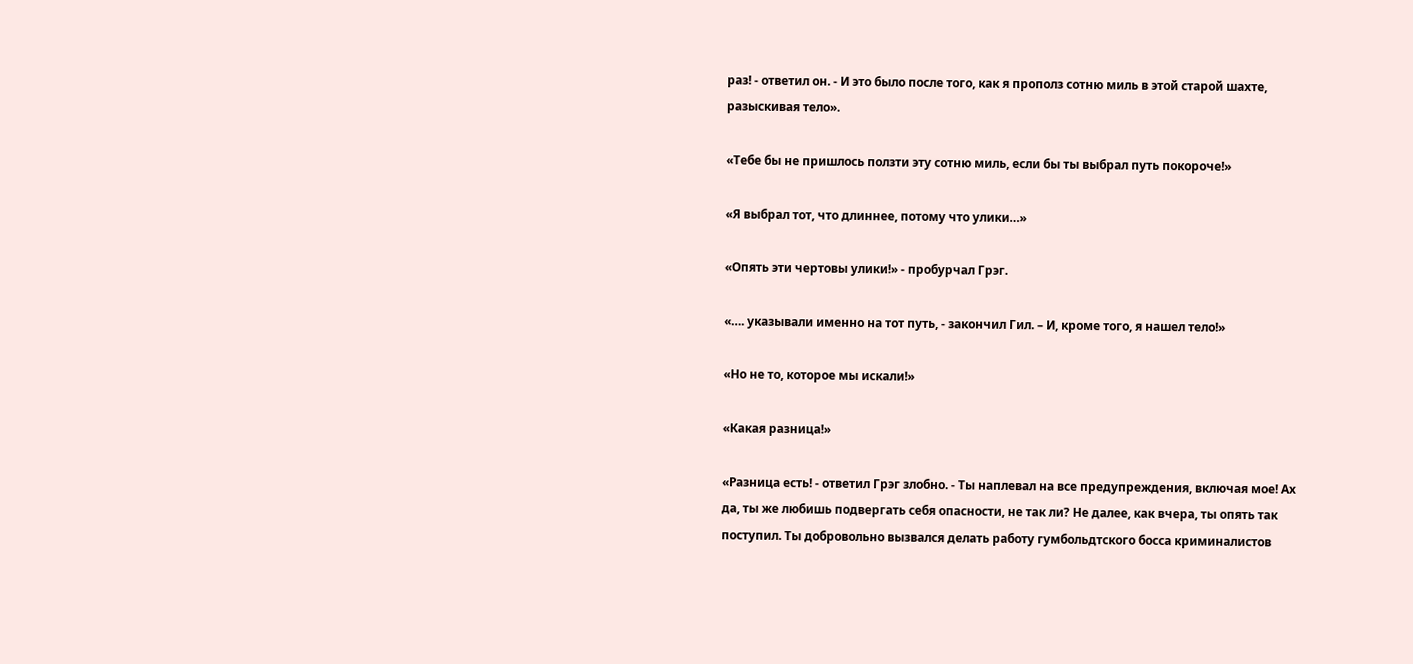раз! - ответил он. - И это было после того, как я прополз сотню миль в этой старой шахте, разыскивая тело».

«Тебе бы не пришлось ползти эту сотню миль, если бы ты выбрал путь покороче!»

«Я выбрал тот, что длиннее, потому что улики…»

«Опять эти чертовы улики!» - пробурчал Грэг.

«…. указывали именно на тот путь, - закончил Гил. – И, кроме того, я нашел тело!»

«Но не то, которое мы искали!»

«Какая разница!»

«Разница есть! - ответил Грэг злобно. - Ты наплевал на все предупреждения, включая мое! Ах да, ты же любишь подвергать себя опасности, не так ли? Не далее, как вчера, ты опять так поступил. Ты добровольно вызвался делать работу гумбольдтского босса криминалистов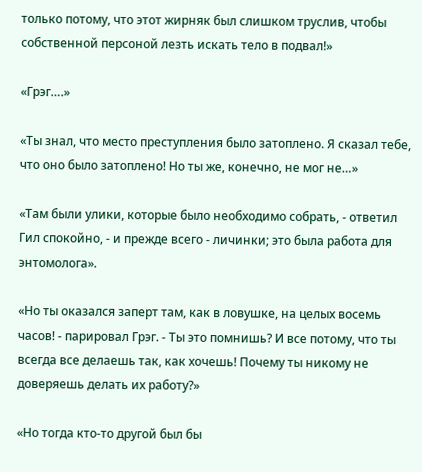только потому, что этот жирняк был слишком труслив, чтобы собственной персоной лезть искать тело в подвал!»

«Грэг….»

«Ты знал, что место преступления было затоплено. Я сказал тебе, что оно было затоплено! Но ты же, конечно, не мог не…»

«Там были улики, которые было необходимо собрать, - ответил Гил спокойно, - и прежде всего - личинки; это была работа для энтомолога».

«Но ты оказался заперт там, как в ловушке, на целых восемь часов! - парировал Грэг. - Ты это помнишь? И все потому, что ты всегда все делаешь так, как хочешь! Почему ты никому не доверяешь делать их работу?»

«Но тогда кто-то другой был бы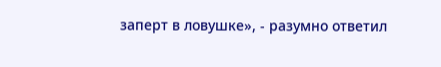заперт в ловушке», - разумно ответил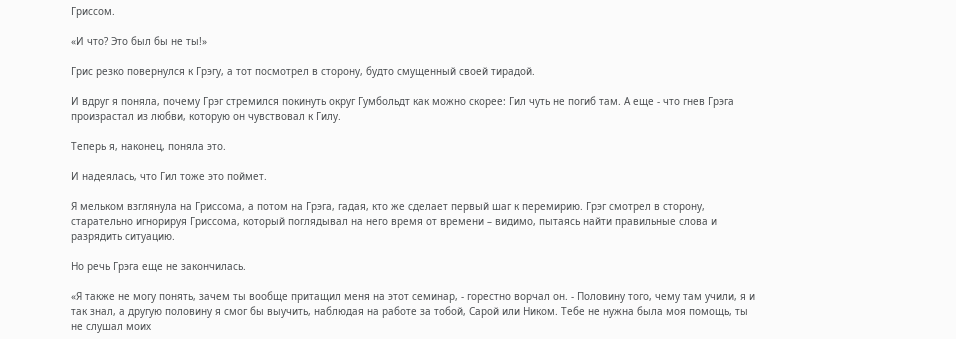Гриссом.

«И что? Это был бы не ты!»

Грис резко повернулся к Грэгу, а тот посмотрел в сторону, будто смущенный своей тирадой.

И вдруг я поняла, почему Грэг стремился покинуть округ Гумбольдт как можно скорее: Гил чуть не погиб там. А еще - что гнев Грэга произрастал из любви, которую он чувствовал к Гилу.

Теперь я, наконец, поняла это.

И надеялась, что Гил тоже это поймет.

Я мельком взглянула на Гриссома, а потом на Грэга, гадая, кто же сделает первый шаг к перемирию. Грэг смотрел в сторону, старательно игнорируя Гриссома, который поглядывал на него время от времени – видимо, пытаясь найти правильные слова и разрядить ситуацию.

Но речь Грэга еще не закончилась.

«Я также не могу понять, зачем ты вообще притащил меня на этот семинар, - горестно ворчал он. - Половину того, чему там учили, я и так знал, а другую половину я смог бы выучить, наблюдая на работе за тобой, Сарой или Ником. Тебе не нужна была моя помощь, ты не слушал моих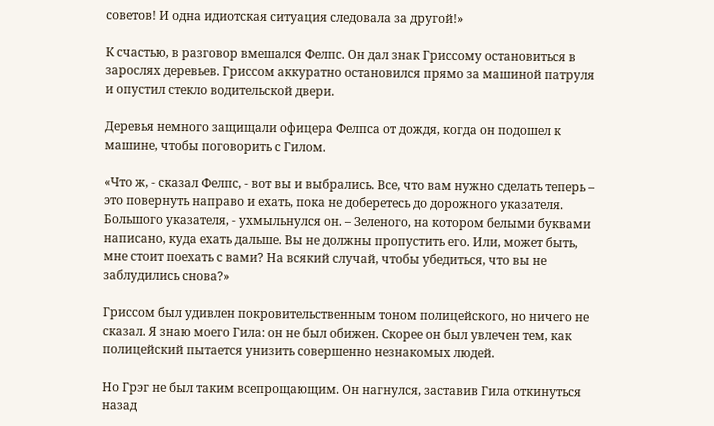советов! И одна идиотская ситуация следовала за другой!»

К счастью, в разговор вмешался Фелпс. Он дал знак Гриссому остановиться в зарослях деревьев. Гриссом аккуратно остановился прямо за машиной патруля и опустил стекло водительской двери.

Деревья немного защищали офицера Фелпса от дождя, когда он подошел к машине, чтобы поговорить с Гилом.

«Что ж, - сказал Фелпс, - вот вы и выбрались. Все, что вам нужно сделать теперь – это повернуть направо и ехать, пока не доберетесь до дорожного указателя. Большого указателя, - ухмыльнулся он. – Зеленого, на котором белыми буквами написано, куда ехать дальше. Вы не должны пропустить его. Или, может быть, мне стоит поехать с вами? На всякий случай, чтобы убедиться, что вы не заблудились снова?»

Гриссом был удивлен покровительственным тоном полицейского, но ничего не сказал. Я знаю моего Гила: он не был обижен. Скорее он был увлечен тем, как полицейский пытается унизить совершенно незнакомых людей.

Но Грэг не был таким всепрощающим. Он нагнулся, заставив Гила откинуться назад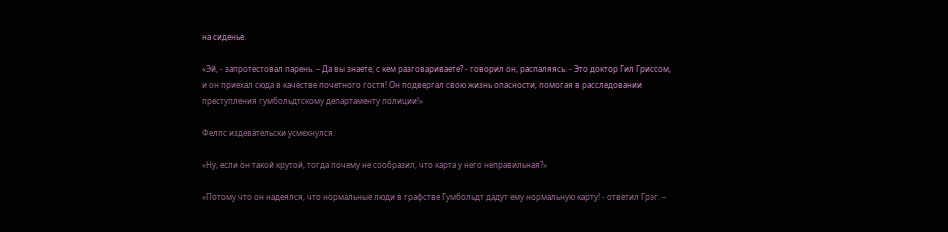на сиденье.

«Эй, - запротестовал парень. – Да вы знаете, с кем разговариваете? - говорил он, распаляясь. - Это доктор Гил Гриссом, и он приехал сюда в качестве почетного гостя! Он подвергал свою жизнь опасности, помогая в расследовании преступления гумбольдтскому департаменту полиции!»

Фелпс издевательски усмехнулся.

«Ну, если он такой крутой, тогда почему не сообразил, что карта у него неправильная?»

«Потому что он надеялся, что нормальные люди в графстве Гумбольдт дадут ему нормальную карту! - ответил Грэг. –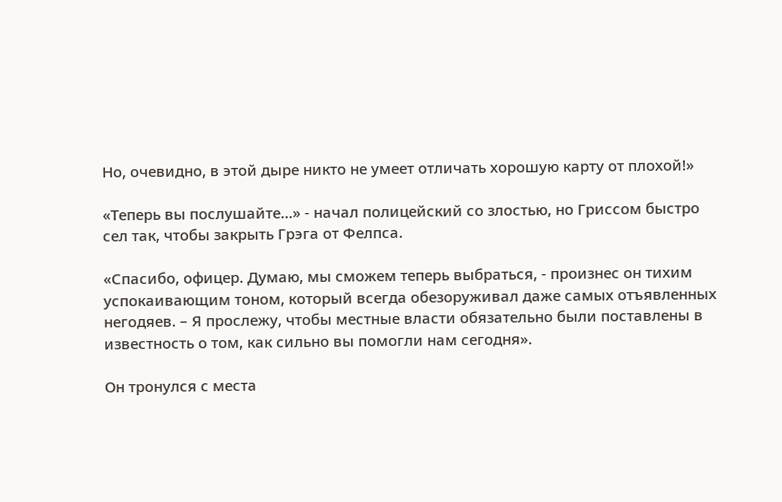Но, очевидно, в этой дыре никто не умеет отличать хорошую карту от плохой!»

«Теперь вы послушайте…» - начал полицейский со злостью, но Гриссом быстро сел так, чтобы закрыть Грэга от Фелпса.

«Спасибо, офицер. Думаю, мы сможем теперь выбраться, - произнес он тихим успокаивающим тоном, который всегда обезоруживал даже самых отъявленных негодяев. – Я прослежу, чтобы местные власти обязательно были поставлены в известность о том, как сильно вы помогли нам сегодня».

Он тронулся с места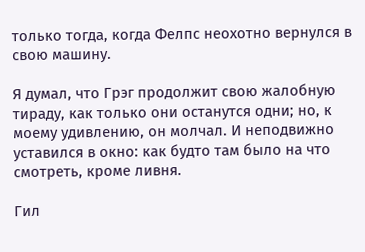только тогда, когда Фелпс неохотно вернулся в свою машину.

Я думал, что Грэг продолжит свою жалобную тираду, как только они останутся одни; но, к моему удивлению, он молчал. И неподвижно уставился в окно: как будто там было на что смотреть, кроме ливня.

Гил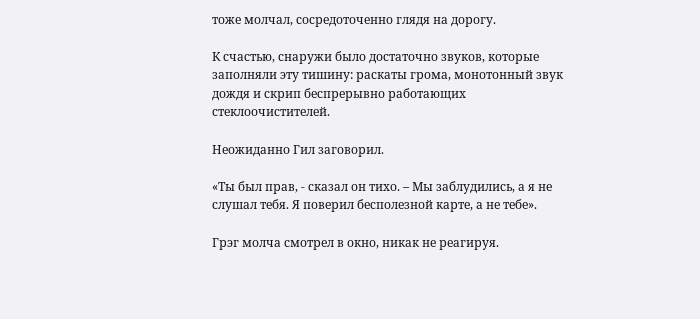тоже молчал, сосредоточенно глядя на дорогу.

К счастью, снаружи было достаточно звуков, которые заполняли эту тишину: раскаты грома, монотонный звук дождя и скрип беспрерывно работающих стеклоочистителей.

Неожиданно Гил заговорил.

«Ты был прав, - сказал он тихо. – Мы заблудились, а я не слушал тебя. Я поверил бесполезной карте, а не тебе».

Грэг молча смотрел в окно, никак не реагируя.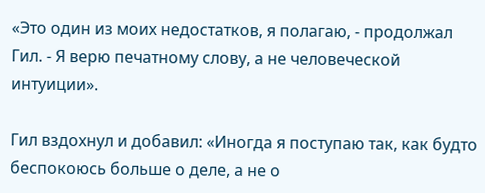«Это один из моих недостатков, я полагаю, - продолжал Гил. - Я верю печатному слову, а не человеческой интуиции».

Гил вздохнул и добавил: «Иногда я поступаю так, как будто беспокоюсь больше о деле, а не о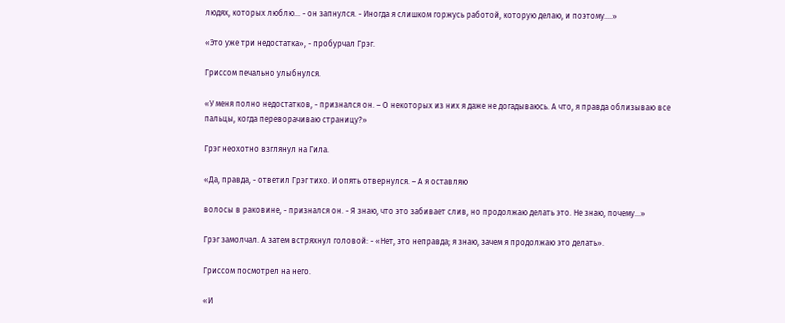людях, которых люблю… - он запнулся. - Иногда я слишком горжусь работой, которую делаю, и поэтому….»

«Это уже три недостатка», - пробурчал Грэг.

Гриссом печально улыбнулся.

«У меня полно недостатков, - признался он. – О некоторых из них я даже не догадываюсь. А что, я правда облизываю все пальцы, когда переворачиваю страницу?»

Грэг неохотно взглянул на Гила.

«Да, правда, - ответил Грэг тихо. И опять отвернулся. – А я оставляю

волосы в раковине, - признался он. - Я знаю, что это забивает слив, но продолжаю делать это. Не знаю, почему…»

Грэг замолчал. А затем встряхнул головой: - «Нет, это неправда; я знаю, зачем я продолжаю это делать».

Гриссом посмотрел на него.

«И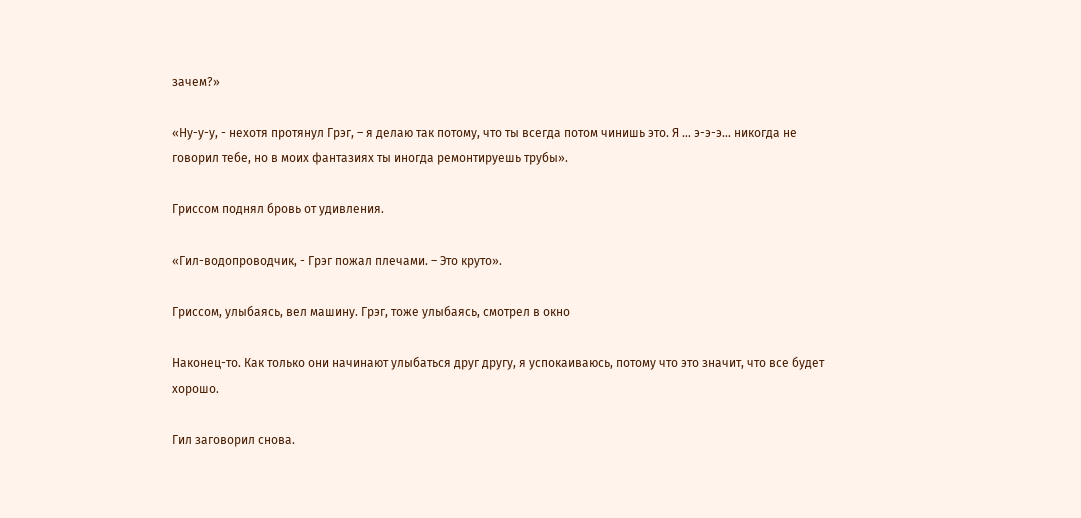зачем?»

«Ну-у-у, - нехотя протянул Грэг, – я делаю так потому, что ты всегда потом чинишь это. Я … э-э-э… никогда не говорил тебе, но в моих фантазиях ты иногда ремонтируешь трубы».

Гриссом поднял бровь от удивления.

«Гил-водопроводчик, - Грэг пожал плечами. – Это круто».

Гриссом, улыбаясь, вел машину. Грэг, тоже улыбаясь, смотрел в окно

Наконец-то. Как только они начинают улыбаться друг другу, я успокаиваюсь, потому что это значит, что все будет хорошо.

Гил заговорил снова.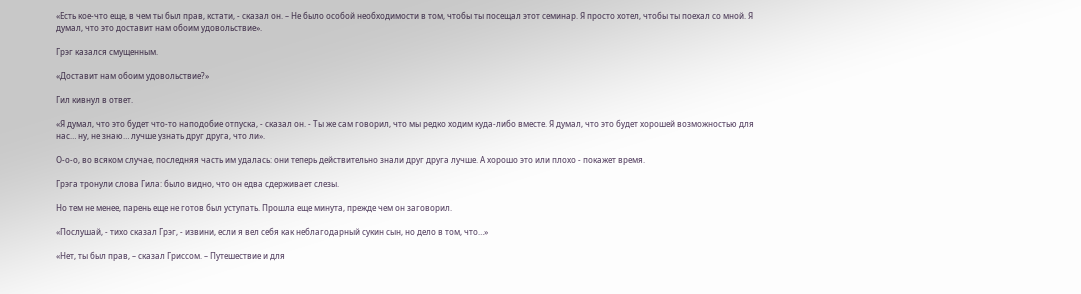«Есть кое-что еще, в чем ты был прав, кстати, - сказал он. – Не было особой необходимости в том, чтобы ты посещал этот семинар. Я просто хотел, чтобы ты поехал со мной. Я думал, что это доставит нам обоим удовольствие».

Грэг казался смущенным.

«Доставит нам обоим удовольствие?»

Гил кивнул в ответ.

«Я думал, что это будет что-то наподобие отпуска, - сказал он. - Ты же сам говорил, что мы редко ходим куда-либо вместе. Я думал, что это будет хорошей возможностью для нас… ну, не знаю… лучше узнать друг друга, что ли».

О-о-о, во всяком случае, последняя часть им удалась: они теперь действительно знали друг друга лучше. А хорошо это или плохо - покажет время.

Грэга тронули слова Гила: было видно, что он едва сдерживает слезы.

Но тем не менее, парень еще не готов был уступать. Прошла еще минута, прежде чем он заговорил.

«Послушай, - тихо сказал Грэг, - извини, если я вел себя как неблагодарный сукин сын, но дело в том, что…»

«Нет, ты был прав, – сказал Гриссом. – Путешествие и для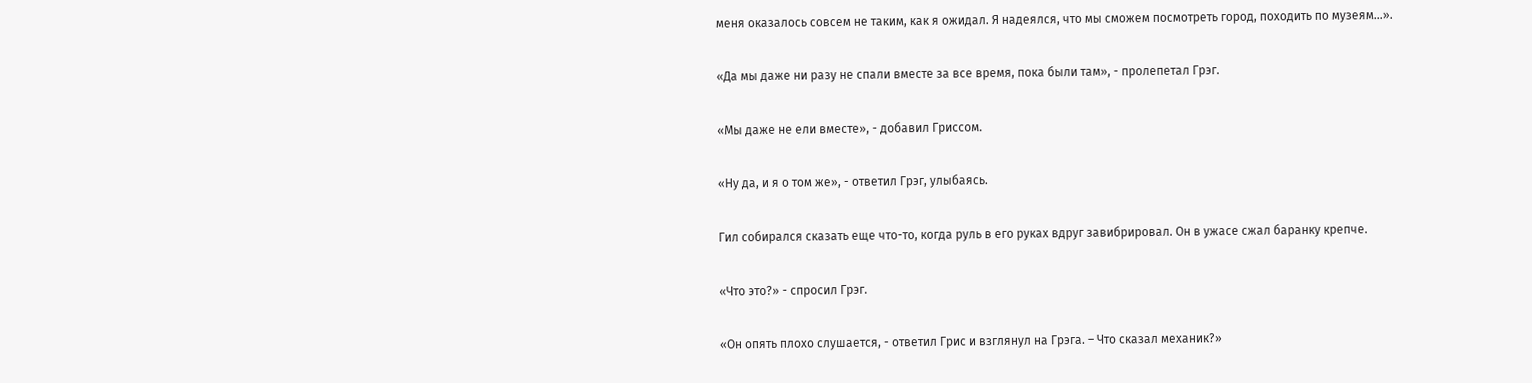меня оказалось совсем не таким, как я ожидал. Я надеялся, что мы сможем посмотреть город, походить по музеям…».

«Да мы даже ни разу не спали вместе за все время, пока были там», - пролепетал Грэг.

«Мы даже не ели вместе», - добавил Гриссом.

«Ну да, и я о том же», - ответил Грэг, улыбаясь.

Гил собирался сказать еще что-то, когда руль в его руках вдруг завибрировал. Он в ужасе сжал баранку крепче.

«Что это?» - спросил Грэг.

«Он опять плохо слушается, - ответил Грис и взглянул на Грэга. – Что сказал механик?»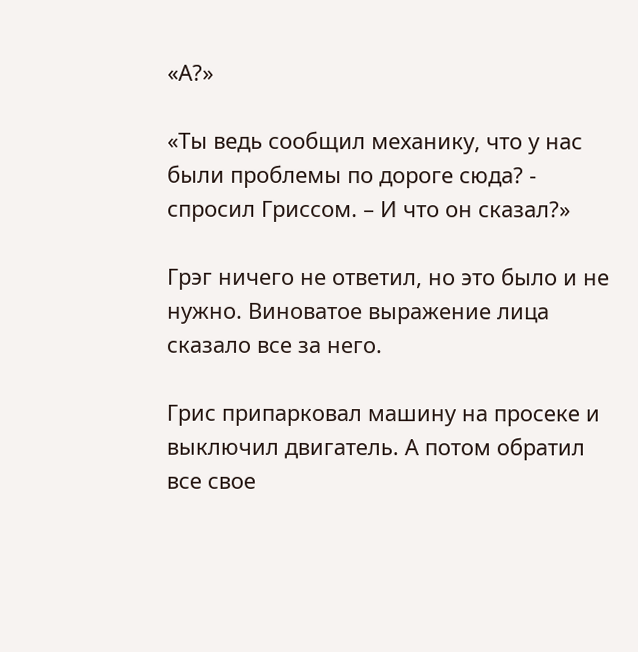«А?»

«Ты ведь сообщил механику, что у нас были проблемы по дороге сюда? - спросил Гриссом. – И что он сказал?»

Грэг ничего не ответил, но это было и не нужно. Виноватое выражение лица сказало все за него.

Грис припарковал машину на просеке и выключил двигатель. А потом обратил все свое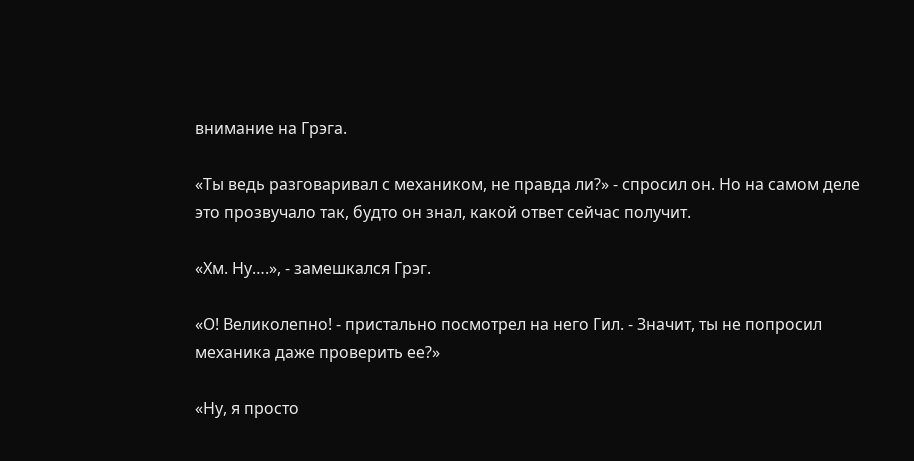внимание на Грэга.

«Ты ведь разговаривал с механиком, не правда ли?» - спросил он. Но на самом деле это прозвучало так, будто он знал, какой ответ сейчас получит.

«Хм. Ну….», - замешкался Грэг.

«О! Великолепно! - пристально посмотрел на него Гил. - Значит, ты не попросил механика даже проверить ее?»

«Ну, я просто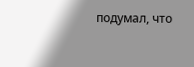подумал, что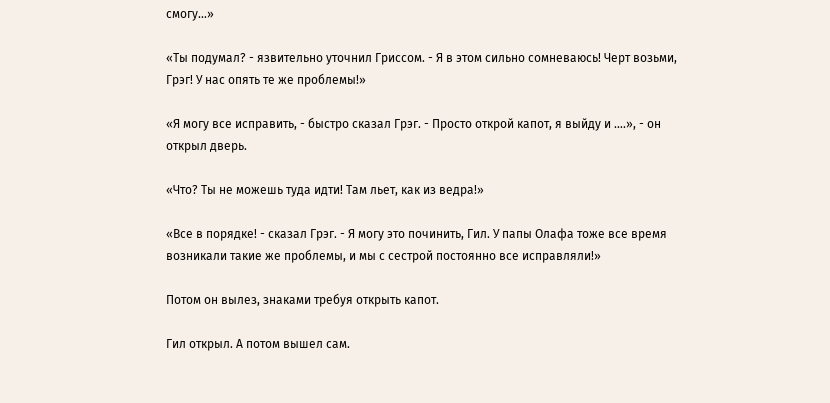смогу…»

«Ты подумал? - язвительно уточнил Гриссом. - Я в этом сильно сомневаюсь! Черт возьми, Грэг! У нас опять те же проблемы!»

«Я могу все исправить, - быстро сказал Грэг. - Просто открой капот, я выйду и ….», - он открыл дверь.

«Что? Ты не можешь туда идти! Там льет, как из ведра!»

«Все в порядке! - сказал Грэг. - Я могу это починить, Гил. У папы Олафа тоже все время возникали такие же проблемы, и мы с сестрой постоянно все исправляли!»

Потом он вылез, знаками требуя открыть капот.

Гил открыл. А потом вышел сам.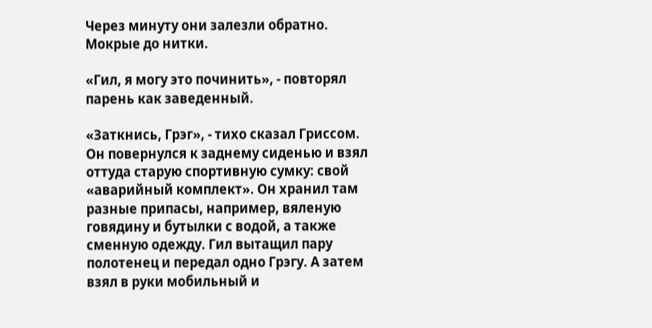Через минуту они залезли обратно. Мокрые до нитки.

«Гил, я могу это починить», - повторял парень как заведенный.

«Заткнись, Грэг», - тихо сказал Гриссом. Он повернулся к заднему сиденью и взял оттуда старую спортивную сумку: свой «аварийный комплект». Он хранил там разные припасы, например, вяленую говядину и бутылки с водой, а также сменную одежду. Гил вытащил пару полотенец и передал одно Грэгу. А затем взял в руки мобильный и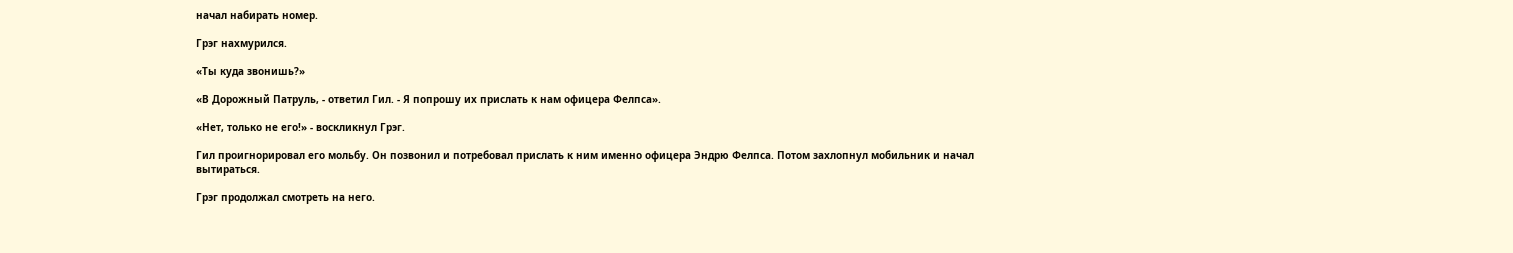начал набирать номер.

Грэг нахмурился.

«Ты куда звонишь?»

«В Дорожный Патруль, - ответил Гил. - Я попрошу их прислать к нам офицера Фелпса».

«Нет, только не его!» - воскликнул Грэг.

Гил проигнорировал его мольбу. Он позвонил и потребовал прислать к ним именно офицера Эндрю Фелпса. Потом захлопнул мобильник и начал вытираться.

Грэг продолжал смотреть на него.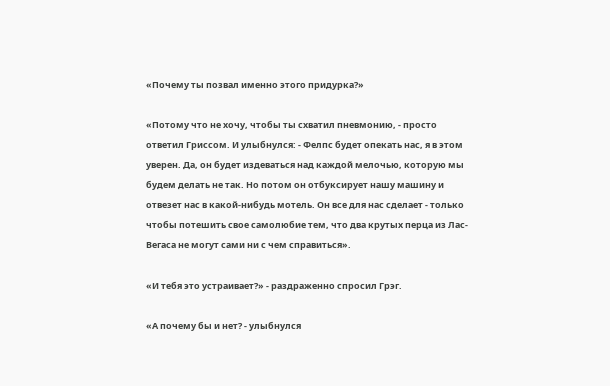«Почему ты позвал именно этого придурка?»

«Потому что не хочу, чтобы ты схватил пневмонию, - просто ответил Гриссом. И улыбнулся: - Фелпс будет опекать нас, я в этом уверен. Да, он будет издеваться над каждой мелочью, которую мы будем делать не так. Но потом он отбуксирует нашу машину и отвезет нас в какой-нибудь мотель. Он все для нас сделает - только чтобы потешить свое самолюбие тем, что два крутых перца из Лас-Вегаса не могут сами ни с чем справиться».

«И тебя это устраивает?» - раздраженно спросил Грэг.

«А почему бы и нет? - улыбнулся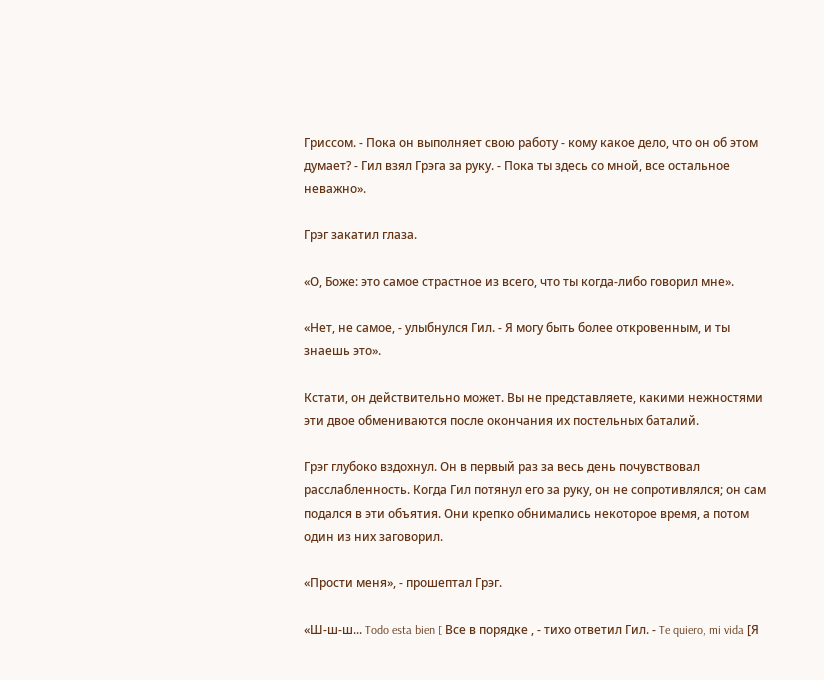Гриссом. - Пока он выполняет свою работу - кому какое дело, что он об этом думает? - Гил взял Грэга за руку. - Пока ты здесь со мной, все остальное неважно».

Грэг закатил глаза.

«О, Боже: это самое страстное из всего, что ты когда-либо говорил мне».

«Нет, не самое, - улыбнулся Гил. - Я могу быть более откровенным, и ты знаешь это».

Кстати, он действительно может. Вы не представляете, какими нежностями эти двое обмениваются после окончания их постельных баталий.

Грэг глубоко вздохнул. Он в первый раз за весь день почувствовал расслабленность. Когда Гил потянул его за руку, он не сопротивлялся; он сам подался в эти объятия. Они крепко обнимались некоторое время, а потом один из них заговорил.

«Прости меня», - прошептал Грэг.

«Ш-ш-ш... Todo esta bien [ Все в порядке , - тихо ответил Гил. - Te quiero, mi vida [Я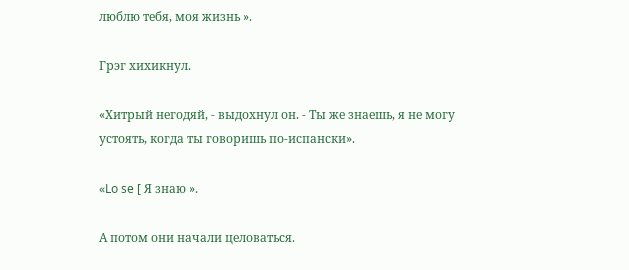люблю тебя, моя жизнь ».

Грэг хихикнул.

«Хитрый негодяй, - выдохнул он. - Ты же знаешь, я не могу устоять, когда ты говоришь по-испански».

«Lo se [ Я знаю ».

А потом они начали целоваться.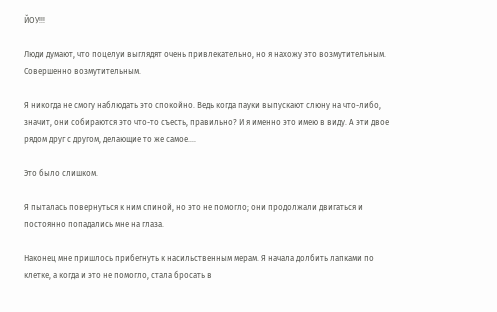ЙОУ!!!

Люди думают, что поцелуи выглядят очень привлекательно, но я нахожу это возмутительным. Совершенно возмутительным.

Я никогда не смогу наблюдать это спокойно. Ведь когда пауки выпускают слюну на что-либо, значит, они собираются это что-то съесть, правильно? И я именно это имею в виду. А эти двое рядом друг с другом, делающие то же самое….

Это было слишком.

Я пыталась повернуться к ним спиной, но это не помогло; они продолжали двигаться и постоянно попадались мне на глаза.

Наконец мне пришлось прибегнуть к насильственным мерам. Я начала долбить лапками по клетке, а когда и это не помогло, стала бросать в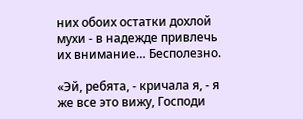них обоих остатки дохлой мухи - в надежде привлечь их внимание… Бесполезно.

«Эй, ребята, - кричала я, - я же все это вижу, Господи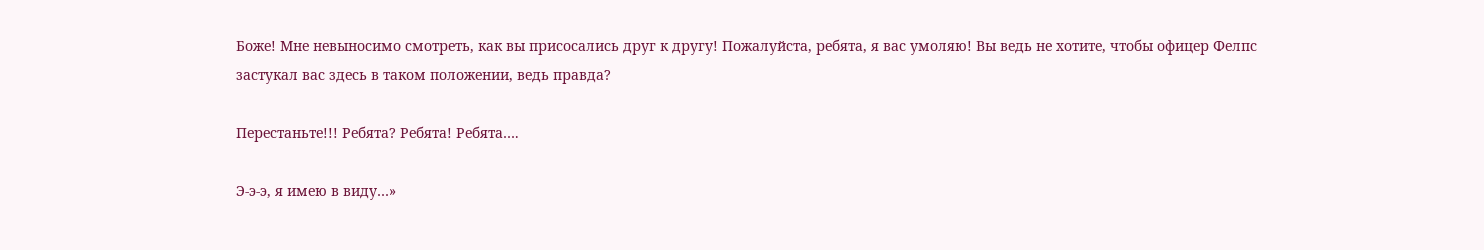Боже! Мне невыносимо смотреть, как вы присосались друг к другу! Пожалуйста, ребята, я вас умоляю! Вы ведь не хотите, чтобы офицер Фелпс застукал вас здесь в таком положении, ведь правда?

Перестаньте!!! Ребята? Ребята! Ребята….

Э-э-э, я имею в виду…»